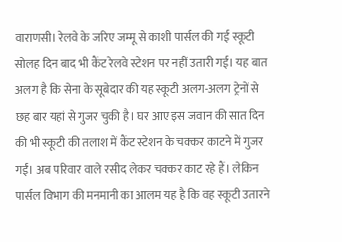वाराणसी। रेलवे के जरिए जम्मू से काशी पार्सल की गई स्कूटी सोलह दिन बाद भी कैंट रेलवे स्टेशन पर नहीं उतारी गई। यह बात अलग है कि सेना के सूबेदार की यह स्कूटी अलग-अलग ट्रेनों से छह बार यहां से गुजर चुकी है। घर आए इस जवान की सात दिन की भी स्कूटी की तलाश में कैंट स्टेशन के चक्कर काटने में गुजर गईं। अब परिवार वाले रसीद लेकर चक्कर काट रहे हैं। लेकिन पार्सल विभाग की मनमानी का आलम यह है कि वह स्कूटी उतारने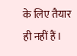के लिए तैयार ही नहीं हैं।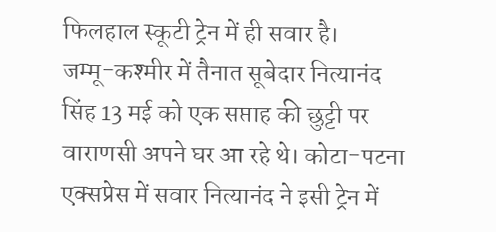फिलहाल स्कूटी ट्रेन में ही सवार है।
जम्मू-कश्मीर में तैनात सूबेदार नित्यानंद सिंह 13 मई को एक सप्ताह की छुट्टी पर वाराणसी अपने घर आ रहे थे। कोटा-पटना एक्सप्रेस में सवार नित्यानंद ने इसी ट्रेन में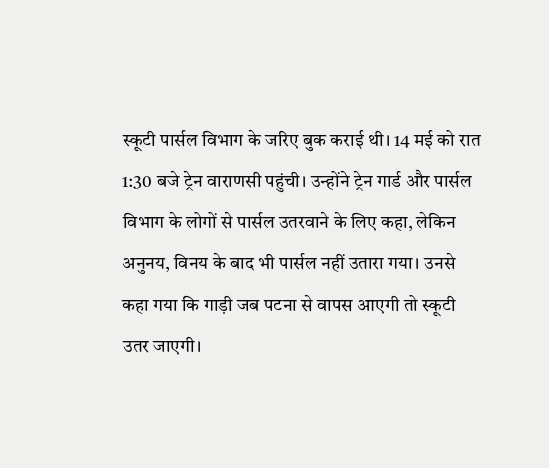स्कूटी पार्सल विभाग के जरिए बुक कराई थी। 14 मई को रात 1:30 बजे ट्रेन वाराणसी पहुंची। उन्होंने ट्रेन गार्ड और पार्सल विभाग के लोगों से पार्सल उतरवाने के लिए कहा, लेकिन अनुनय, विनय के बाद भी पार्सल नहीं उतारा गया। उनसे कहा गया कि गाड़ी जब पटना से वापस आएगी तो स्कूटी उतर जाएगी।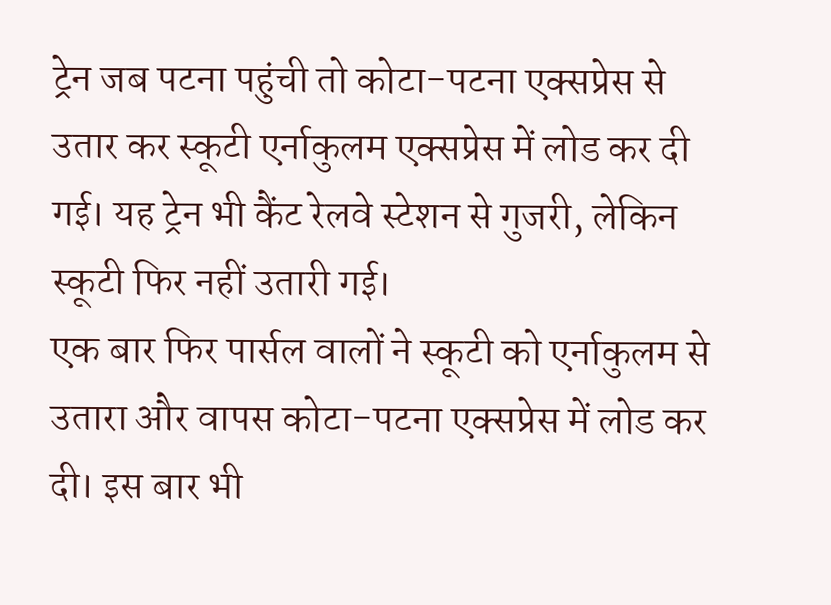ट्रेन जब पटना पहुंची तो कोटा-पटना एक्सप्रेस से उतार कर स्कूटी एर्नाकुलम एक्सप्रेस में लोड कर दी गई। यह ट्रेन भी कैंट रेलवे स्टेशन से गुजरी, लेकिन स्कूटी फिर नहीं उतारी गई।
एक बार फिर पार्सल वालों ने स्कूटी को एर्नाकुलम से उतारा और वापस कोटा-पटना एक्सप्रेस में लोड कर दी। इस बार भी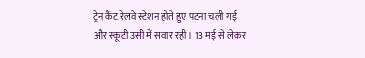ट्रेन कैंट रेलवे स्टेशन होते हुए पटना चली गई और स्कूटी उसी में सवार रही। 13 मई से लेकर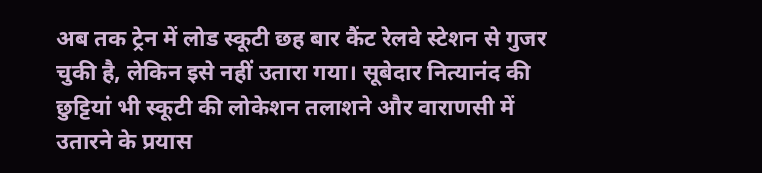अब तक ट्रेन में लोड स्कूटी छह बार कैंट रेलवे स्टेशन से गुजर चुकी है, लेकिन इसे नहीं उतारा गया। सूबेदार नित्यानंद की छुट्टियां भी स्कूटी की लोकेशन तलाशने और वाराणसी में उतारने के प्रयास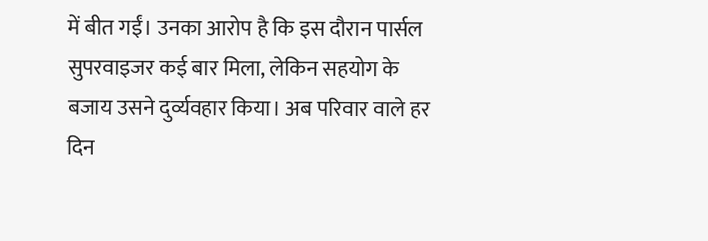में बीत गईं। उनका आरोप है कि इस दौरान पार्सल सुपरवाइजर कई बार मिला, लेकिन सहयोग के बजाय उसने दुर्व्यवहार किया। अब परिवार वाले हर दिन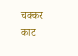चक्कर काट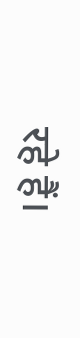रहे हैं।